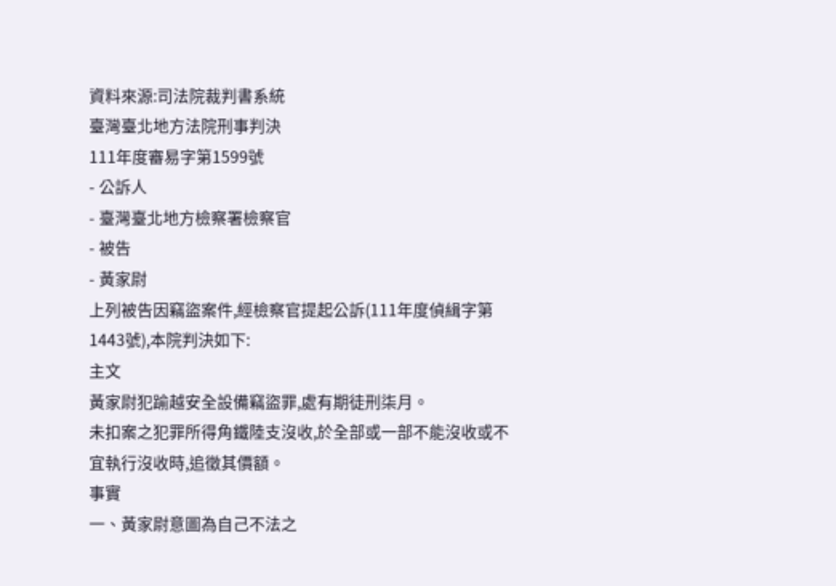資料來源:司法院裁判書系統
臺灣臺北地方法院刑事判決
111年度審易字第1599號
- 公訴人
- 臺灣臺北地方檢察署檢察官
- 被告
- 黃家尉
上列被告因竊盜案件,經檢察官提起公訴(111年度偵緝字第1443號),本院判決如下:
主文
黃家尉犯踰越安全設備竊盜罪,處有期徒刑柒月。
未扣案之犯罪所得角鐵陸支沒收,於全部或一部不能沒收或不宜執行沒收時,追徵其價額。
事實
一、黃家尉意圖為自己不法之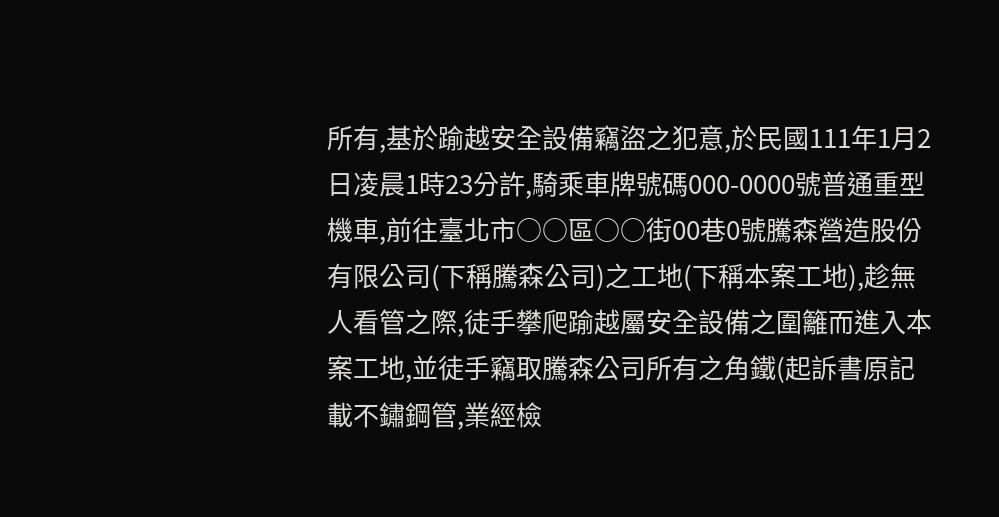所有,基於踰越安全設備竊盜之犯意,於民國111年1月2日凌晨1時23分許,騎乘車牌號碼000-0000號普通重型機車,前往臺北市○○區○○街00巷0號騰森營造股份有限公司(下稱騰森公司)之工地(下稱本案工地),趁無人看管之際,徒手攀爬踰越屬安全設備之圍籬而進入本案工地,並徒手竊取騰森公司所有之角鐵(起訴書原記載不鏽鋼管,業經檢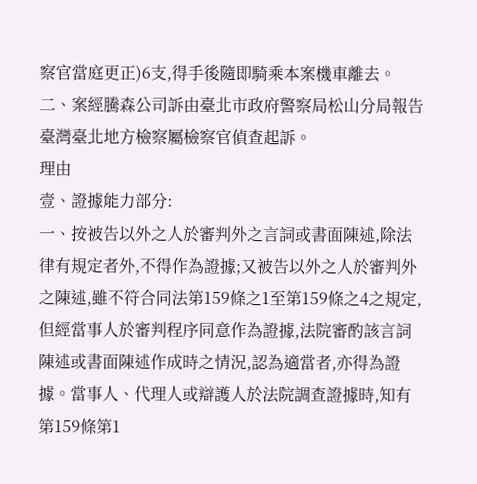察官當庭更正)6支,得手後隨即騎乘本案機車離去。
二、案經騰森公司訴由臺北市政府警察局松山分局報告臺灣臺北地方檢察屬檢察官偵查起訴。
理由
壹、證據能力部分:
一、按被告以外之人於審判外之言詞或書面陳述,除法律有規定者外,不得作為證據;又被告以外之人於審判外之陳述,雖不符合同法第159條之1至第159條之4之規定,但經當事人於審判程序同意作為證據,法院審酌該言詞陳述或書面陳述作成時之情況,認為適當者,亦得為證據。當事人、代理人或辯護人於法院調查證據時,知有第159條第1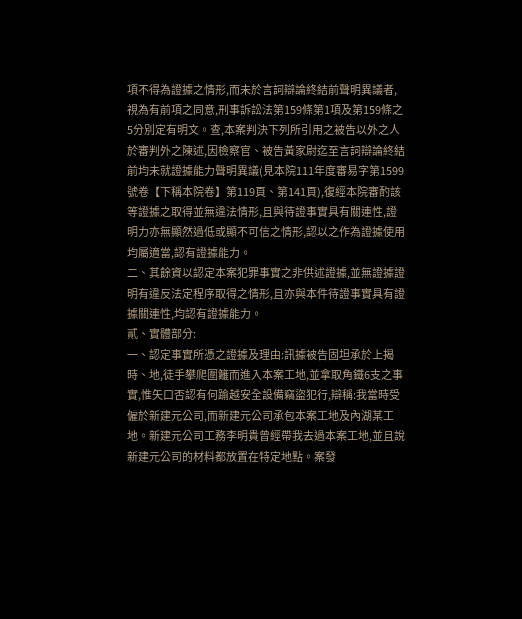項不得為證據之情形,而未於言詞辯論終結前聲明異議者,視為有前項之同意,刑事訴訟法第159條第1項及第159條之5分別定有明文。查,本案判決下列所引用之被告以外之人於審判外之陳述,因檢察官、被告黃家尉迄至言詞辯論終結前均未就證據能力聲明異議(見本院111年度審易字第1599號卷【下稱本院卷】第119頁、第141頁),復經本院審酌該等證據之取得並無違法情形,且與待證事實具有關連性,證明力亦無顯然過低或顯不可信之情形,認以之作為證據使用均屬適當,認有證據能力。
二、其餘資以認定本案犯罪事實之非供述證據,並無證據證明有違反法定程序取得之情形,且亦與本件待證事實具有證據關連性,均認有證據能力。
貳、實體部分:
一、認定事實所憑之證據及理由:訊據被告固坦承於上揭時、地,徒手攀爬圍籬而進入本案工地,並拿取角鐵6支之事實,惟矢口否認有何踰越安全設備竊盜犯行,辯稱:我當時受僱於新建元公司,而新建元公司承包本案工地及內湖某工地。新建元公司工務李明貴曾經帶我去過本案工地,並且說新建元公司的材料都放置在特定地點。案發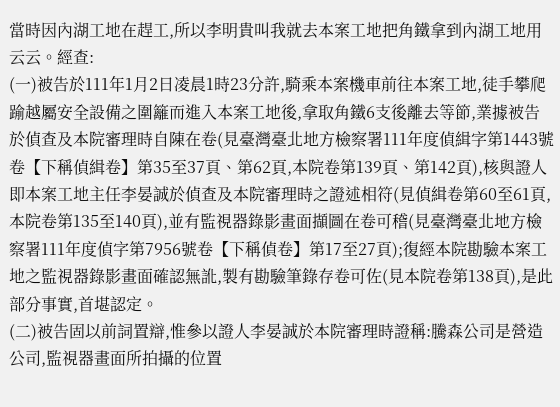當時因內湖工地在趕工,所以李明貴叫我就去本案工地把角鐵拿到內湖工地用云云。經查:
(一)被告於111年1月2日凌晨1時23分許,騎乘本案機車前往本案工地,徒手攀爬踰越屬安全設備之圍籬而進入本案工地後,拿取角鐵6支後離去等節,業據被告於偵查及本院審理時自陳在卷(見臺灣臺北地方檢察署111年度偵緝字第1443號卷【下稱偵緝卷】第35至37頁、第62頁,本院卷第139頁、第142頁),核與證人即本案工地主任李晏誠於偵查及本院審理時之證述相符(見偵緝卷第60至61頁,本院卷第135至140頁),並有監視器錄影畫面擷圖在卷可稽(見臺灣臺北地方檢察署111年度偵字第7956號卷【下稱偵卷】第17至27頁);復經本院勘驗本案工地之監視器錄影畫面確認無訛,製有勘驗筆錄存卷可佐(見本院卷第138頁),是此部分事實,首堪認定。
(二)被告固以前詞置辯,惟參以證人李晏誠於本院審理時證稱:騰森公司是營造公司,監視器畫面所拍攝的位置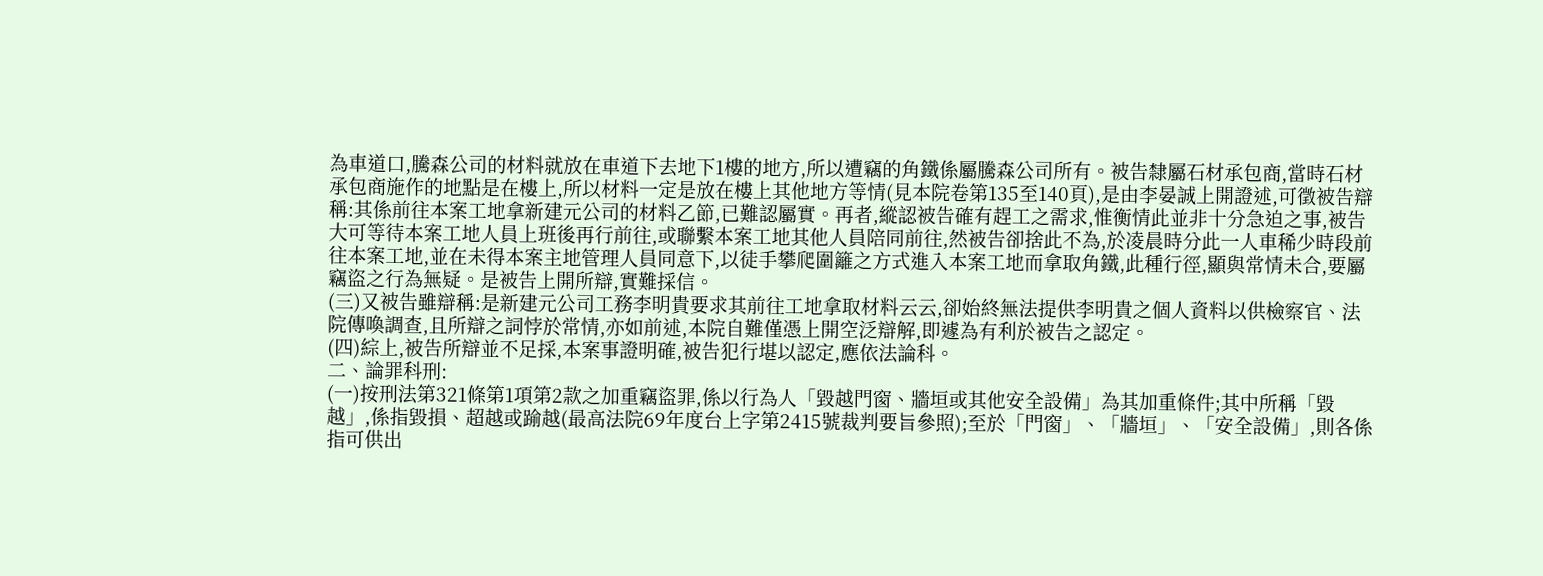為車道口,騰森公司的材料就放在車道下去地下1樓的地方,所以遭竊的角鐵係屬騰森公司所有。被告隸屬石材承包商,當時石材承包商施作的地點是在樓上,所以材料一定是放在樓上其他地方等情(見本院卷第135至140頁),是由李晏誠上開證述,可徵被告辯稱:其係前往本案工地拿新建元公司的材料乙節,已難認屬實。再者,縱認被告確有趕工之需求,惟衡情此並非十分急迫之事,被告大可等待本案工地人員上班後再行前往,或聯繫本案工地其他人員陪同前往,然被告卻捨此不為,於凌晨時分此一人車稀少時段前往本案工地,並在未得本案主地管理人員同意下,以徒手攀爬圍籬之方式進入本案工地而拿取角鐵,此種行徑,顯與常情未合,要屬竊盜之行為無疑。是被告上開所辯,實難採信。
(三)又被告雖辯稱:是新建元公司工務李明貴要求其前往工地拿取材料云云,卻始終無法提供李明貴之個人資料以供檢察官、法院傳喚調查,且所辯之詞悖於常情,亦如前述,本院自難僅憑上開空泛辯解,即遽為有利於被告之認定。
(四)綜上,被告所辯並不足採,本案事證明確,被告犯行堪以認定,應依法論科。
二、論罪科刑:
(一)按刑法第321條第1項第2款之加重竊盜罪,係以行為人「毀越門窗、牆垣或其他安全設備」為其加重條件;其中所稱「毀越」,係指毀損、超越或踰越(最高法院69年度台上字第2415號裁判要旨參照);至於「門窗」、「牆垣」、「安全設備」,則各係指可供出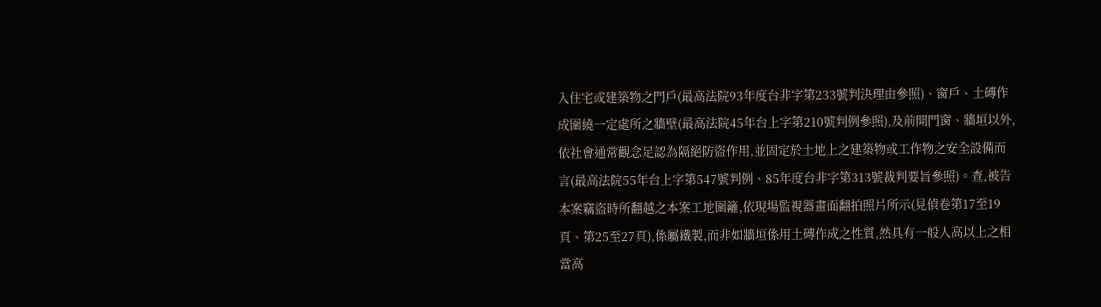入住宅或建築物之門戶(最高法院93年度台非字第233號判決理由參照)、窗戶、土磚作成圍繞一定處所之牆壁(最高法院45年台上字第210號判例參照),及前開門窗、牆垣以外,依社會通常觀念足認為隔絕防盜作用,並固定於土地上之建築物或工作物之安全設備而言(最高法院55年台上字第547號判例、85年度台非字第313號裁判要旨參照)。查,被告本案竊盜時所翻越之本案工地圍籬,依現場監視器畫面翻拍照片所示(見偵卷第17至19頁、第25至27頁),係屬鐵製,而非如牆垣係用土磚作成之性質,然具有一般人高以上之相當高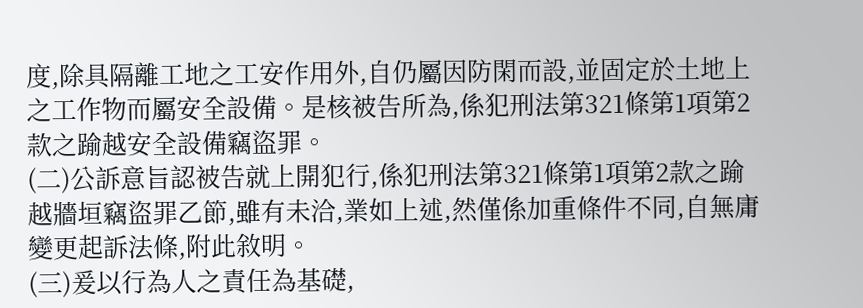度,除具隔離工地之工安作用外,自仍屬因防閑而設,並固定於土地上之工作物而屬安全設備。是核被告所為,係犯刑法第321條第1項第2款之踰越安全設備竊盜罪。
(二)公訴意旨認被告就上開犯行,係犯刑法第321條第1項第2款之踰越牆垣竊盜罪乙節,雖有未洽,業如上述,然僅係加重條件不同,自無庸變更起訴法條,附此敘明。
(三)爰以行為人之責任為基礎,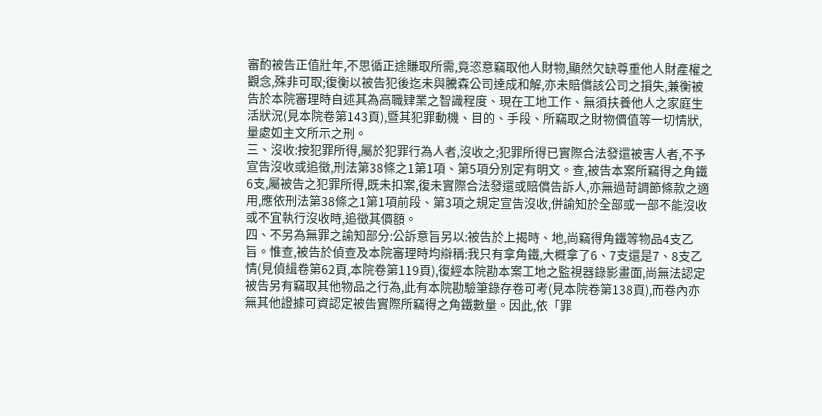審酌被告正值壯年,不思循正途賺取所需,竟恣意竊取他人財物,顯然欠缺尊重他人財產權之觀念,殊非可取;復衡以被告犯後迄未與騰森公司達成和解,亦未賠償該公司之損失,兼衡被告於本院審理時自述其為高職肄業之智識程度、現在工地工作、無須扶養他人之家庭生活狀況(見本院卷第143頁),暨其犯罪動機、目的、手段、所竊取之財物價值等一切情狀,量處如主文所示之刑。
三、沒收:按犯罪所得,屬於犯罪行為人者,沒收之;犯罪所得已實際合法發還被害人者,不予宣告沒收或追徵,刑法第38條之1第1項、第5項分別定有明文。查,被告本案所竊得之角鐵6支,屬被告之犯罪所得,既未扣案,復未實際合法發還或賠償告訴人,亦無過苛調節條款之適用,應依刑法第38條之1第1項前段、第3項之規定宣告沒收,併諭知於全部或一部不能沒收或不宜執行沒收時,追徵其價額。
四、不另為無罪之諭知部分:公訴意旨另以:被告於上揭時、地,尚竊得角鐵等物品4支乙旨。惟查,被告於偵查及本院審理時均辯稱:我只有拿角鐵,大概拿了6、7支還是7、8支乙情(見偵緝卷第62頁,本院卷第119頁),復經本院勘本案工地之監視器錄影畫面,尚無法認定被告另有竊取其他物品之行為,此有本院勘驗筆錄存卷可考(見本院卷第138頁),而卷內亦無其他證據可資認定被告實際所竊得之角鐵數量。因此,依「罪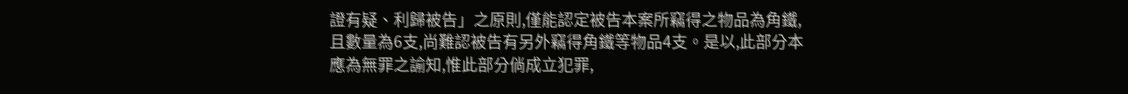證有疑、利歸被告」之原則,僅能認定被告本案所竊得之物品為角鐵,且數量為6支,尚難認被告有另外竊得角鐵等物品4支。是以,此部分本應為無罪之諭知,惟此部分倘成立犯罪,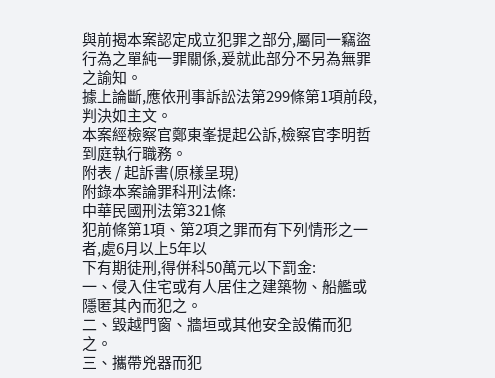與前揭本案認定成立犯罪之部分,屬同一竊盜行為之單純一罪關係,爰就此部分不另為無罪之諭知。
據上論斷,應依刑事訴訟法第299條第1項前段,判決如主文。
本案經檢察官鄭東峯提起公訴,檢察官李明哲到庭執行職務。
附表 / 起訴書(原樣呈現)
附錄本案論罪科刑法條:
中華民國刑法第321條
犯前條第1項、第2項之罪而有下列情形之一者,處6月以上5年以
下有期徒刑,得併科50萬元以下罰金:
一、侵入住宅或有人居住之建築物、船艦或隱匿其內而犯之。
二、毀越門窗、牆垣或其他安全設備而犯之。
三、攜帶兇器而犯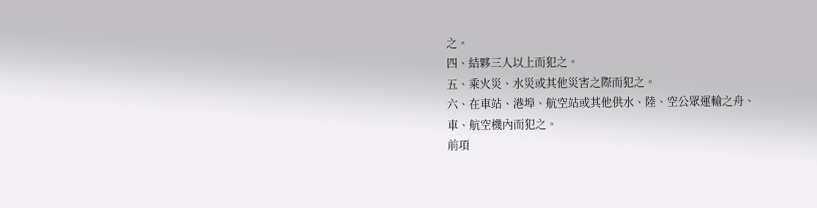之。
四、結夥三人以上而犯之。
五、乘火災、水災或其他災害之際而犯之。
六、在車站、港埠、航空站或其他供水、陸、空公眾運輸之舟、
車、航空機內而犯之。
前項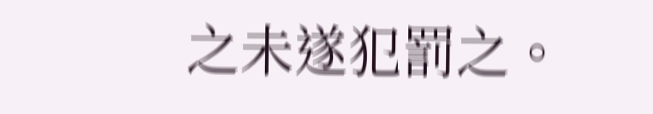之未遂犯罰之。